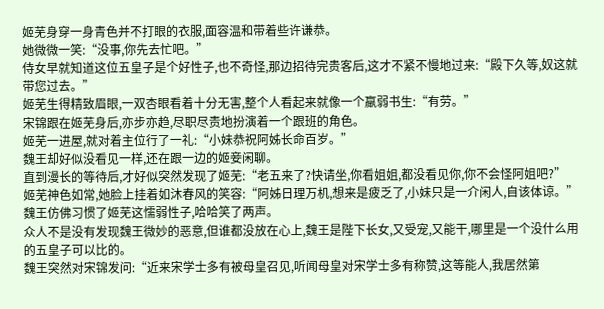姬芜身穿一身青色并不打眼的衣服,面容温和带着些许谦恭。
她微微一笑:“没事,你先去忙吧。”
侍女早就知道这位五皇子是个好性子,也不奇怪,那边招待完贵客后,这才不紧不慢地过来:“殿下久等,奴这就带您过去。”
姬芜生得精致眉眼,一双杏眼看着十分无害,整个人看起来就像一个羸弱书生:“有劳。”
宋锦跟在姬芜身后,亦步亦趋,尽职尽责地扮演着一个跟班的角色。
姬芜一进屋,就对着主位行了一礼:“小妹恭祝阿姊长命百岁。”
魏王却好似没看见一样,还在跟一边的姬妾闲聊。
直到漫长的等待后,才好似突然发现了姬芜:“老五来了?快请坐,你看姐姐,都没看见你,你不会怪阿姐吧?”
姬芜神色如常,她脸上挂着如沐春风的笑容:“阿姊日理万机,想来是疲乏了,小妹只是一介闲人,自该体谅。”
魏王仿佛习惯了姬芜这懦弱性子,哈哈笑了两声。
众人不是没有发现魏王微妙的恶意,但谁都没放在心上,魏王是陛下长女,又受宠,又能干,哪里是一个没什么用的五皇子可以比的。
魏王突然对宋锦发问:“近来宋学士多有被母皇召见,听闻母皇对宋学士多有称赞,这等能人,我居然第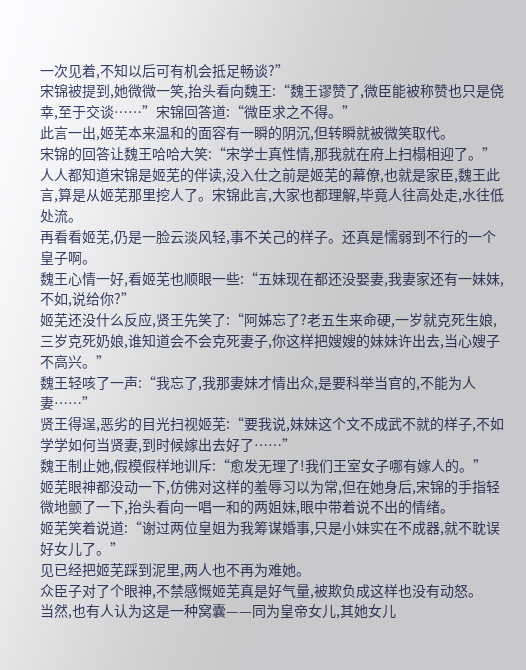一次见着,不知以后可有机会抵足畅谈?”
宋锦被提到,她微微一笑,抬头看向魏王:“魏王谬赞了,微臣能被称赞也只是侥幸,至于交谈……”宋锦回答道:“微臣求之不得。”
此言一出,姬芜本来温和的面容有一瞬的阴沉,但转瞬就被微笑取代。
宋锦的回答让魏王哈哈大笑:“宋学士真性情,那我就在府上扫榻相迎了。”
人人都知道宋锦是姬芜的伴读,没入仕之前是姬芜的幕僚,也就是家臣,魏王此言,算是从姬芜那里挖人了。宋锦此言,大家也都理解,毕竟人往高处走,水往低处流。
再看看姬芜,仍是一脸云淡风轻,事不关己的样子。还真是懦弱到不行的一个皇子啊。
魏王心情一好,看姬芜也顺眼一些:“五妹现在都还没娶妻,我妻家还有一妹妹,不如,说给你?”
姬芜还没什么反应,贤王先笑了:“阿姊忘了?老五生来命硬,一岁就克死生娘,三岁克死奶娘,谁知道会不会克死妻子,你这样把嫂嫂的妹妹许出去,当心嫂子不高兴。”
魏王轻咳了一声:“我忘了,我那妻妹才情出众,是要科举当官的,不能为人妻……”
贤王得逞,恶劣的目光扫视姬芜:“要我说,妹妹这个文不成武不就的样子,不如学学如何当贤妻,到时候嫁出去好了……”
魏王制止她,假模假样地训斥:“愈发无理了!我们王室女子哪有嫁人的。”
姬芜眼神都没动一下,仿佛对这样的羞辱习以为常,但在她身后,宋锦的手指轻微地颤了一下,抬头看向一唱一和的两姐妹,眼中带着说不出的情绪。
姬芜笑着说道:“谢过两位皇姐为我筹谋婚事,只是小妹实在不成器,就不耽误好女儿了。”
见已经把姬芜踩到泥里,两人也不再为难她。
众臣子对了个眼神,不禁感慨姬芜真是好气量,被欺负成这样也没有动怒。
当然,也有人认为这是一种窝囊——同为皇帝女儿,其她女儿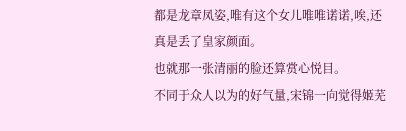都是龙章凤姿,唯有这个女儿唯唯诺诺,唉,还真是丢了皇家颜面。
也就那一张清丽的脸还算赏心悦目。
不同于众人以为的好气量,宋锦一向觉得姬芜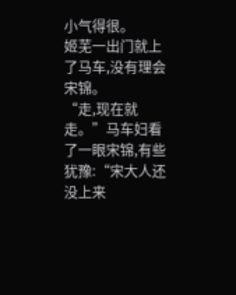小气得很。
姬芜一出门就上了马车,没有理会宋锦。
“走,现在就走。”马车妇看了一眼宋锦,有些犹豫:“宋大人还没上来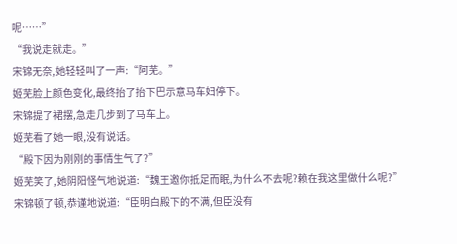呢……”
“我说走就走。”
宋锦无奈,她轻轻叫了一声:“阿芜。”
姬芜脸上颜色变化,最终抬了抬下巴示意马车妇停下。
宋锦提了裙摆,急走几步到了马车上。
姬芜看了她一眼,没有说话。
“殿下因为刚刚的事情生气了?”
姬芜笑了,她阴阳怪气地说道:“魏王邀你抵足而眠,为什么不去呢?赖在我这里做什么呢?”
宋锦顿了顿,恭谨地说道:“臣明白殿下的不满,但臣没有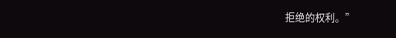拒绝的权利。”